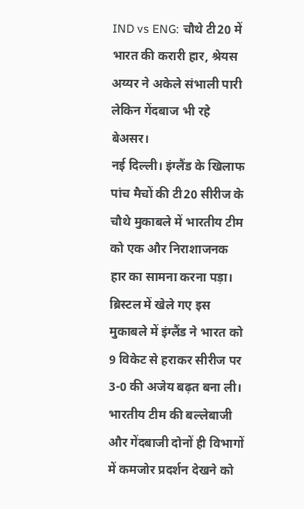IND vs ENG: चौथे टी20 में भारत की करारी हार, श्रेयस अय्यर ने अकेले संभाली पारी लेकिन गेंदबाज भी रहे बेअसर।
नई दिल्ली। इंग्लैंड के खिलाफ पांच मैचों की टी20 सीरीज के चौथे मुकाबले में भारतीय टीम को एक और निराशाजनक हार का सामना करना पड़ा। ब्रिस्टल में खेले गए इस मुकाबले में इंग्लैंड ने भारत को 9 विकेट से हराकर सीरीज पर 3-0 की अजेय बढ़त बना ली। भारतीय टीम की बल्लेबाजी और गेंदबाजी दोनों ही विभागों में कमजोर प्रदर्शन देखने को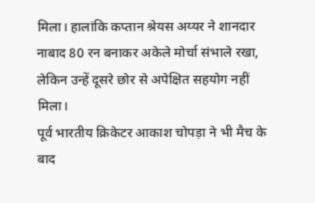मिला। हालांकि कप्तान श्रेयस अय्यर ने शानदार नाबाद 80 रन बनाकर अकेले मोर्चा संभाले रखा, लेकिन उन्हें दूसरे छोर से अपेक्षित सहयोग नहीं मिला।
पूर्व भारतीय क्रिकेटर आकाश चोपड़ा ने भी मैच के बाद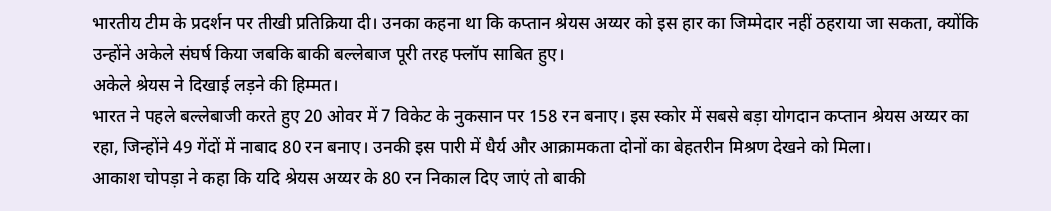भारतीय टीम के प्रदर्शन पर तीखी प्रतिक्रिया दी। उनका कहना था कि कप्तान श्रेयस अय्यर को इस हार का जिम्मेदार नहीं ठहराया जा सकता, क्योंकि उन्होंने अकेले संघर्ष किया जबकि बाकी बल्लेबाज पूरी तरह फ्लॉप साबित हुए।
अकेले श्रेयस ने दिखाई लड़ने की हिम्मत।
भारत ने पहले बल्लेबाजी करते हुए 20 ओवर में 7 विकेट के नुकसान पर 158 रन बनाए। इस स्कोर में सबसे बड़ा योगदान कप्तान श्रेयस अय्यर का रहा, जिन्होंने 49 गेंदों में नाबाद 80 रन बनाए। उनकी इस पारी में धैर्य और आक्रामकता दोनों का बेहतरीन मिश्रण देखने को मिला।
आकाश चोपड़ा ने कहा कि यदि श्रेयस अय्यर के 80 रन निकाल दिए जाएं तो बाकी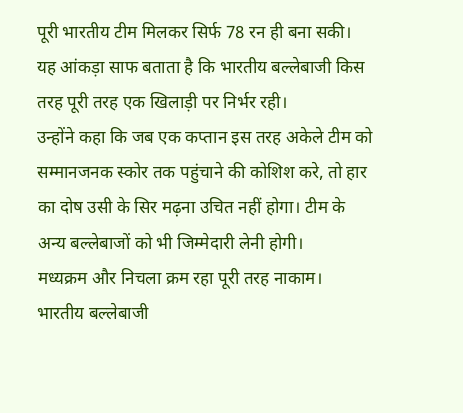पूरी भारतीय टीम मिलकर सिर्फ 78 रन ही बना सकी। यह आंकड़ा साफ बताता है कि भारतीय बल्लेबाजी किस तरह पूरी तरह एक खिलाड़ी पर निर्भर रही।
उन्होंने कहा कि जब एक कप्तान इस तरह अकेले टीम को सम्मानजनक स्कोर तक पहुंचाने की कोशिश करे, तो हार का दोष उसी के सिर मढ़ना उचित नहीं होगा। टीम के अन्य बल्लेबाजों को भी जिम्मेदारी लेनी होगी।
मध्यक्रम और निचला क्रम रहा पूरी तरह नाकाम।
भारतीय बल्लेबाजी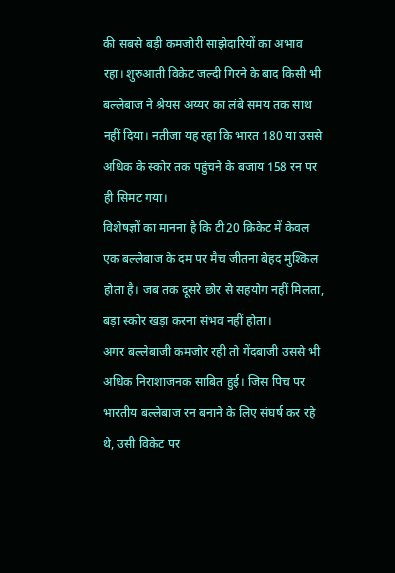की सबसे बड़ी कमजोरी साझेदारियों का अभाव रहा। शुरुआती विकेट जल्दी गिरने के बाद किसी भी बल्लेबाज ने श्रेयस अय्यर का लंबे समय तक साथ नहीं दिया। नतीजा यह रहा कि भारत 180 या उससे अधिक के स्कोर तक पहुंचने के बजाय 158 रन पर ही सिमट गया।
विशेषज्ञों का मानना है कि टी20 क्रिकेट में केवल एक बल्लेबाज के दम पर मैच जीतना बेहद मुश्किल होता है। जब तक दूसरे छोर से सहयोग नहीं मिलता, बड़ा स्कोर खड़ा करना संभव नहीं होता।
अगर बल्लेबाजी कमजोर रही तो गेंदबाजी उससे भी अधिक निराशाजनक साबित हुई। जिस पिच पर भारतीय बल्लेबाज रन बनाने के लिए संघर्ष कर रहे थे, उसी विकेट पर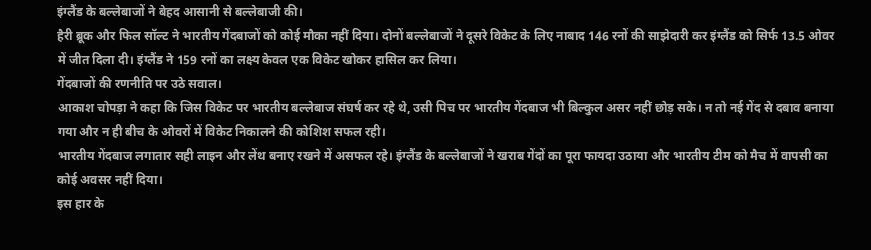इंग्लैंड के बल्लेबाजों ने बेहद आसानी से बल्लेबाजी की।
हैरी ब्रूक और फिल सॉल्ट ने भारतीय गेंदबाजों को कोई मौका नहीं दिया। दोनों बल्लेबाजों ने दूसरे विकेट के लिए नाबाद 146 रनों की साझेदारी कर इंग्लैंड को सिर्फ 13.5 ओवर में जीत दिला दी। इंग्लैंड ने 159 रनों का लक्ष्य केवल एक विकेट खोकर हासिल कर लिया।
गेंदबाजों की रणनीति पर उठे सवाल।
आकाश चोपड़ा ने कहा कि जिस विकेट पर भारतीय बल्लेबाज संघर्ष कर रहे थे, उसी पिच पर भारतीय गेंदबाज भी बिल्कुल असर नहीं छोड़ सके। न तो नई गेंद से दबाव बनाया गया और न ही बीच के ओवरों में विकेट निकालने की कोशिश सफल रही।
भारतीय गेंदबाज लगातार सही लाइन और लेंथ बनाए रखने में असफल रहे। इंग्लैंड के बल्लेबाजों ने खराब गेंदों का पूरा फायदा उठाया और भारतीय टीम को मैच में वापसी का कोई अवसर नहीं दिया।
इस हार के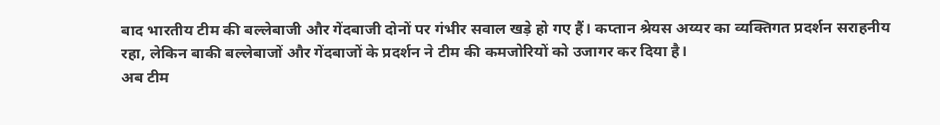बाद भारतीय टीम की बल्लेबाजी और गेंदबाजी दोनों पर गंभीर सवाल खड़े हो गए हैं। कप्तान श्रेयस अय्यर का व्यक्तिगत प्रदर्शन सराहनीय रहा, लेकिन बाकी बल्लेबाजों और गेंदबाजों के प्रदर्शन ने टीम की कमजोरियों को उजागर कर दिया है।
अब टीम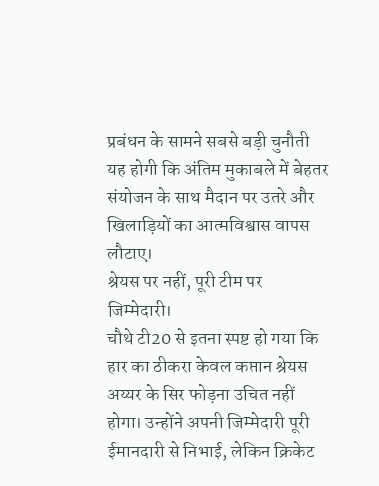प्रबंधन के सामने सबसे बड़ी चुनौती यह होगी कि अंतिम मुकाबले में बेहतर संयोजन के साथ मैदान पर उतरे और खिलाड़ियों का आत्मविश्वास वापस लौटाए।
श्रेयस पर नहीं, पूरी टीम पर जिम्मेदारी।
चौथे टी20 से इतना स्पष्ट हो गया कि हार का ठीकरा केवल कप्तान श्रेयस अय्यर के सिर फोड़ना उचित नहीं होगा। उन्होंने अपनी जिम्मेदारी पूरी ईमानदारी से निभाई, लेकिन क्रिकेट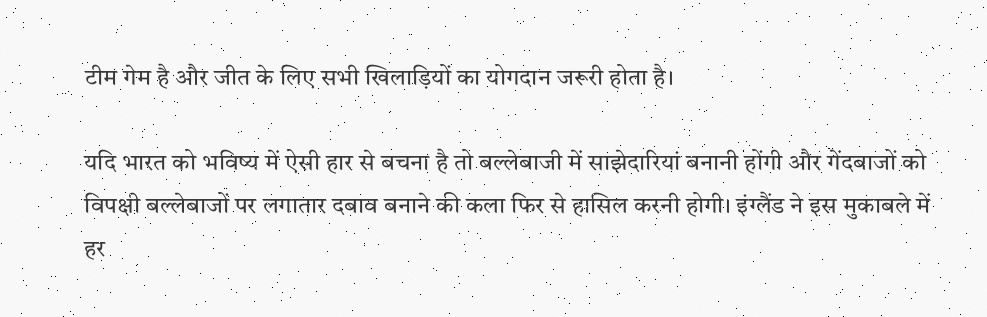टीम गेम है और जीत के लिए सभी खिलाड़ियों का योगदान जरूरी होता है।

यदि भारत को भविष्य में ऐसी हार से बचना है तो बल्लेबाजी में साझेदारियां बनानी होंगी और गेंदबाजों को विपक्षी बल्लेबाजों पर लगातार दबाव बनाने की कला फिर से हासिल करनी होगी। इंग्लैंड ने इस मुकाबले में हर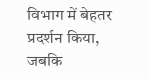विभाग में बेहतर प्रदर्शन किया, जबकि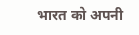भारत को अपनी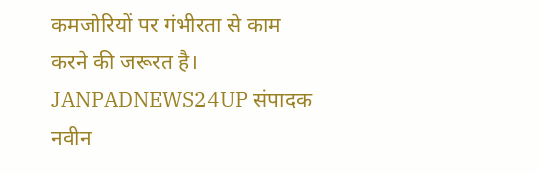कमजोरियों पर गंभीरता से काम करने की जरूरत है।
JANPADNEWS24UP संपादक नवीन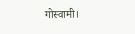गोस्वामी।